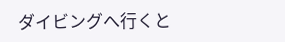ダイビングへ行くと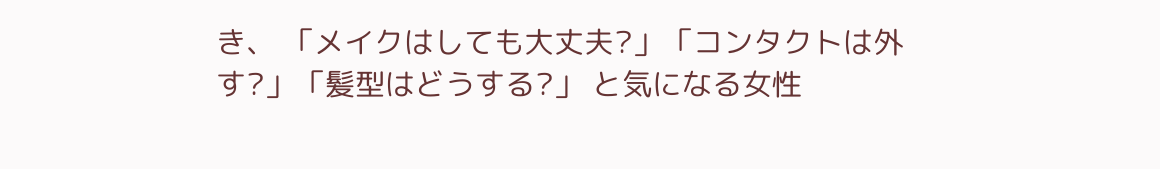き、 「メイクはしても大丈夫?」「コンタクトは外す?」「髪型はどうする?」 と気になる女性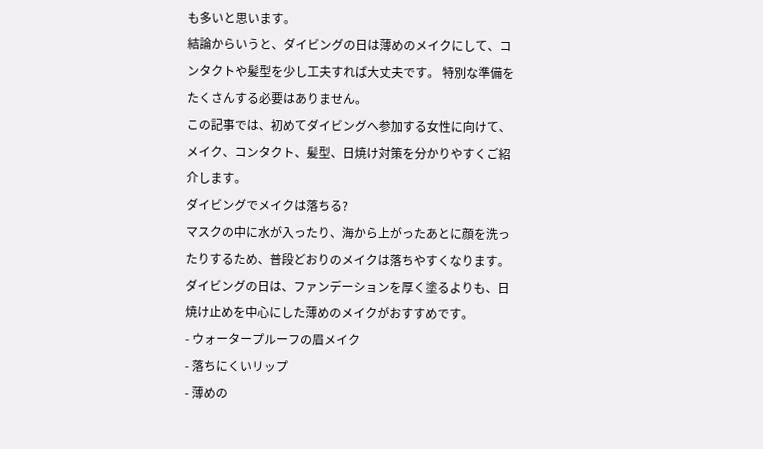も多いと思います。
結論からいうと、ダイビングの日は薄めのメイクにして、コンタクトや髪型を少し工夫すれば大丈夫です。 特別な準備をたくさんする必要はありません。
この記事では、初めてダイビングへ参加する女性に向けて、メイク、コンタクト、髪型、日焼け対策を分かりやすくご紹介します。
ダイビングでメイクは落ちる?
マスクの中に水が入ったり、海から上がったあとに顔を洗ったりするため、普段どおりのメイクは落ちやすくなります。
ダイビングの日は、ファンデーションを厚く塗るよりも、日焼け止めを中心にした薄めのメイクがおすすめです。
- ウォータープルーフの眉メイク
- 落ちにくいリップ
- 薄めの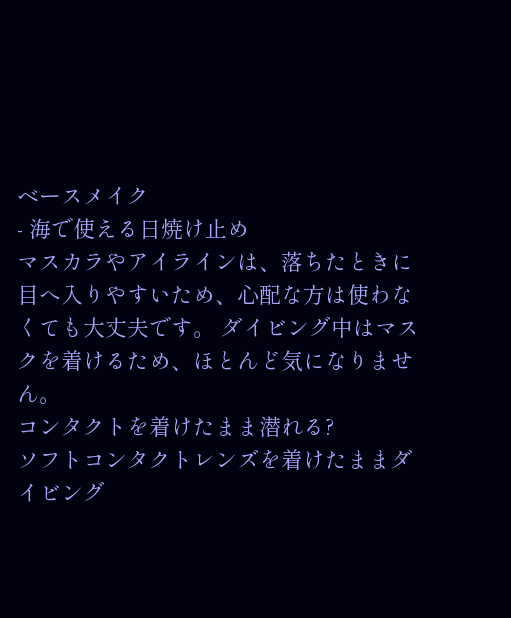ベースメイク
- 海で使える日焼け止め
マスカラやアイラインは、落ちたときに目へ入りやすいため、心配な方は使わなくても大丈夫です。 ダイビング中はマスクを着けるため、ほとんど気になりません。
コンタクトを着けたまま潜れる?
ソフトコンタクトレンズを着けたままダイビング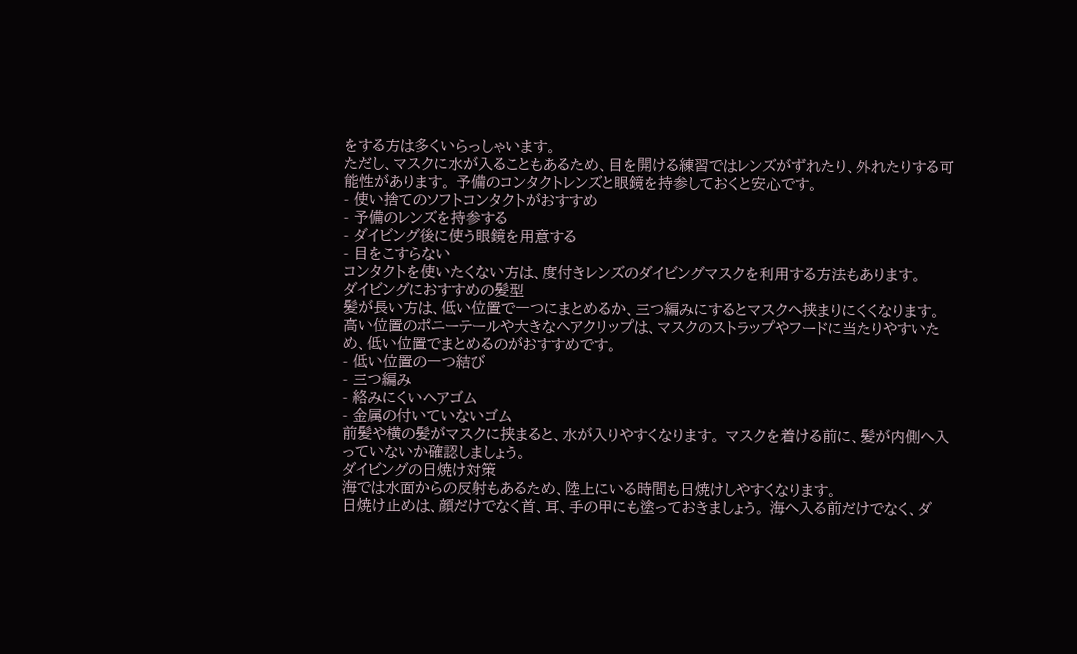をする方は多くいらっしゃいます。
ただし、マスクに水が入ることもあるため、目を開ける練習ではレンズがずれたり、外れたりする可能性があります。 予備のコンタクトレンズと眼鏡を持参しておくと安心です。
- 使い捨てのソフトコンタクトがおすすめ
- 予備のレンズを持参する
- ダイビング後に使う眼鏡を用意する
- 目をこすらない
コンタクトを使いたくない方は、度付きレンズのダイビングマスクを利用する方法もあります。
ダイビングにおすすめの髪型
髪が長い方は、低い位置で一つにまとめるか、三つ編みにするとマスクへ挟まりにくくなります。
高い位置のポニーテールや大きなヘアクリップは、マスクのストラップやフードに当たりやすいため、低い位置でまとめるのがおすすめです。
- 低い位置の一つ結び
- 三つ編み
- 絡みにくいヘアゴム
- 金属の付いていないゴム
前髪や横の髪がマスクに挟まると、水が入りやすくなります。 マスクを着ける前に、髪が内側へ入っていないか確認しましょう。
ダイビングの日焼け対策
海では水面からの反射もあるため、陸上にいる時間も日焼けしやすくなります。
日焼け止めは、顔だけでなく首、耳、手の甲にも塗っておきましょう。 海へ入る前だけでなく、ダ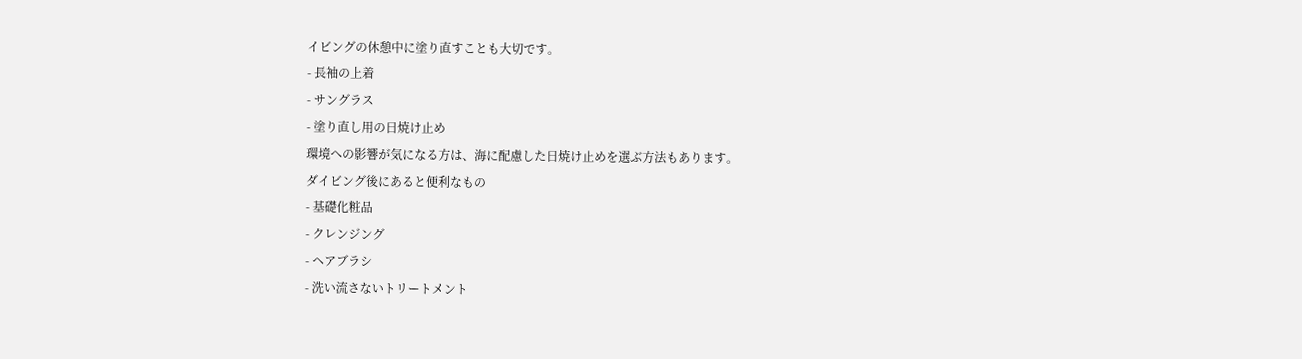イビングの休憩中に塗り直すことも大切です。
- 長袖の上着
- サングラス
- 塗り直し用の日焼け止め
環境への影響が気になる方は、海に配慮した日焼け止めを選ぶ方法もあります。
ダイビング後にあると便利なもの
- 基礎化粧品
- クレンジング
- ヘアブラシ
- 洗い流さないトリートメント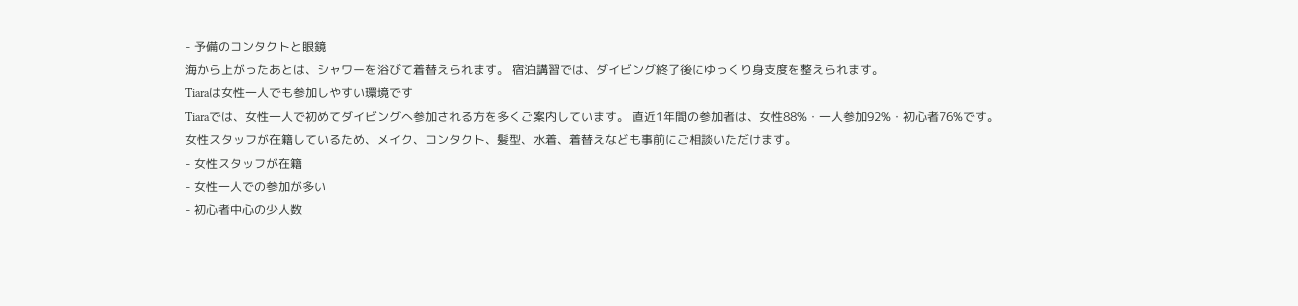- 予備のコンタクトと眼鏡
海から上がったあとは、シャワーを浴びて着替えられます。 宿泊講習では、ダイビング終了後にゆっくり身支度を整えられます。
Tiaraは女性一人でも参加しやすい環境です
Tiaraでは、女性一人で初めてダイビングへ参加される方を多くご案内しています。 直近1年間の参加者は、女性88%・一人参加92%・初心者76%です。
女性スタッフが在籍しているため、メイク、コンタクト、髪型、水着、着替えなども事前にご相談いただけます。
- 女性スタッフが在籍
- 女性一人での参加が多い
- 初心者中心の少人数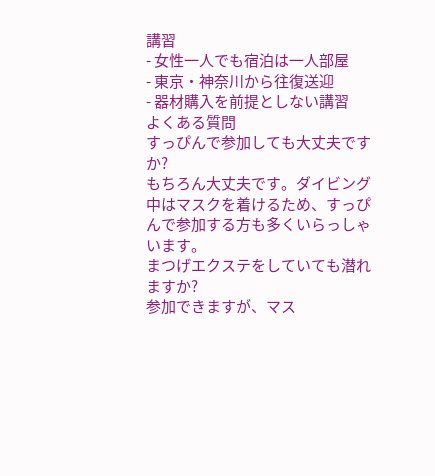講習
- 女性一人でも宿泊は一人部屋
- 東京・神奈川から往復送迎
- 器材購入を前提としない講習
よくある質問
すっぴんで参加しても大丈夫ですか?
もちろん大丈夫です。ダイビング中はマスクを着けるため、すっぴんで参加する方も多くいらっしゃいます。
まつげエクステをしていても潜れますか?
参加できますが、マス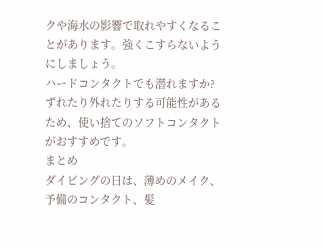クや海水の影響で取れやすくなることがあります。強くこすらないようにしましょう。
ハードコンタクトでも潜れますか?
ずれたり外れたりする可能性があるため、使い捨てのソフトコンタクトがおすすめです。
まとめ
ダイビングの日は、薄めのメイク、予備のコンタクト、髪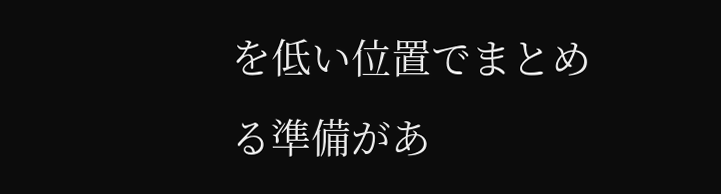を低い位置でまとめる準備があ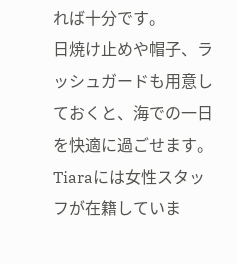れば十分です。
日焼け止めや帽子、ラッシュガードも用意しておくと、海での一日を快適に過ごせます。
Tiaraには女性スタッフが在籍していま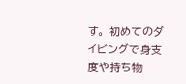す。 初めてのダイビングで身支度や持ち物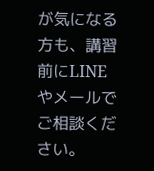が気になる方も、講習前にLINEやメールでご相談ください。